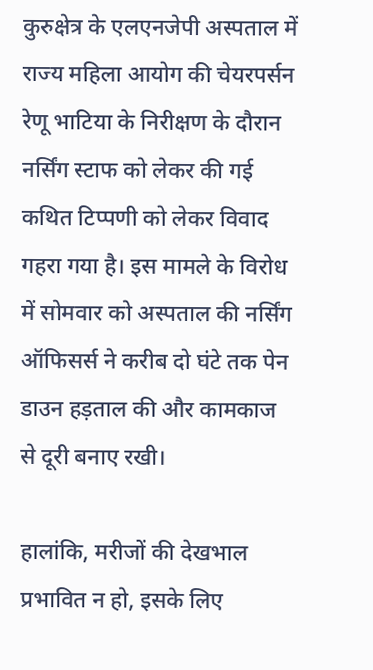कुरुक्षेत्र के एलएनजेपी अस्पताल में राज्य महिला आयोग की चेयरपर्सन रेणू भाटिया के निरीक्षण के दौरान नर्सिंग स्टाफ को लेकर की गई कथित टिप्पणी को लेकर विवाद गहरा गया है। इस मामले के विरोध में सोमवार को अस्पताल की नर्सिंग ऑफिसर्स ने करीब दो घंटे तक पेन डाउन हड़ताल की और कामकाज से दूरी बनाए रखी।

हालांकि, मरीजों की देखभाल प्रभावित न हो, इसके लिए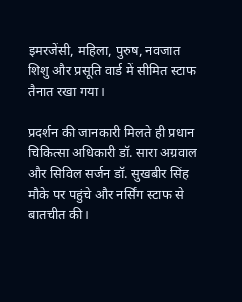इमरजेंसी, महिला, पुरुष, नवजात शिशु और प्रसूति वार्ड में सीमित स्टाफ तैनात रखा गया।

प्रदर्शन की जानकारी मिलते ही प्रधान चिकित्सा अधिकारी डॉ. सारा अग्रवाल और सिविल सर्जन डॉ. सुखबीर सिंह मौके पर पहुंचे और नर्सिंग स्टाफ से बातचीत की।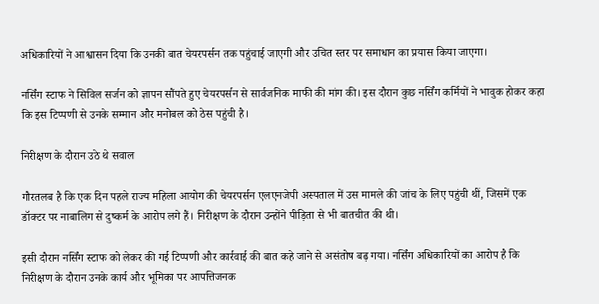अधिकारियों ने आश्वासन दिया कि उनकी बात चेयरपर्सन तक पहुंचाई जाएगी और उचित स्तर पर समाधान का प्रयास किया जाएगा।

नर्सिंग स्टाफ ने सिविल सर्जन को ज्ञापन सौंपते हुए चेयरपर्सन से सार्वजनिक माफी की मांग की। इस दौरान कुछ नर्सिंग कर्मियों ने भावुक होकर कहा कि इस टिप्पणी से उनके सम्मान और मनोबल को ठेस पहुंची है।

निरीक्षण के दौरान उठे थे सवाल

गौरतलब है कि एक दिन पहले राज्य महिला आयोग की चेयरपर्सन एलएनजेपी अस्पताल में उस मामले की जांच के लिए पहुंची थीं, जिसमें एक डॉक्टर पर नाबालिग से दुष्कर्म के आरोप लगे हैं। निरीक्षण के दौरान उन्होंने पीड़िता से भी बातचीत की थी।

इसी दौरान नर्सिंग स्टाफ को लेकर की गई टिप्पणी और कार्रवाई की बात कहे जाने से असंतोष बढ़ गया। नर्सिंग अधिकारियों का आरोप है कि निरीक्षण के दौरान उनके कार्य और भूमिका पर आपत्तिजनक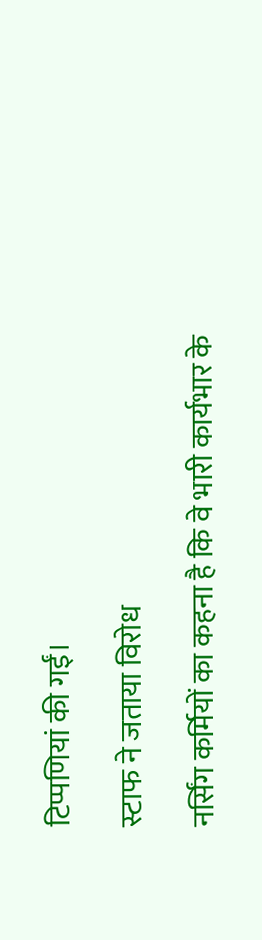टिप्पणियां की गईं।

स्टाफ ने जताया विरोध

नर्सिंग कर्मियों का कहना है कि वे भारी कार्यभार के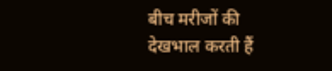बीच मरीजों की देखभाल करती हैं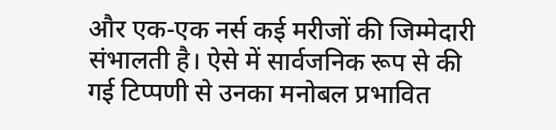और एक-एक नर्स कई मरीजों की जिम्मेदारी संभालती है। ऐसे में सार्वजनिक रूप से की गई टिप्पणी से उनका मनोबल प्रभावित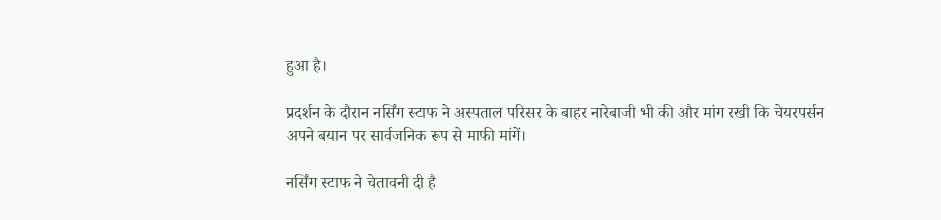हुआ है।

प्रदर्शन के दौरान नर्सिंग स्टाफ ने अस्पताल परिसर के बाहर नारेबाजी भी की और मांग रखी कि चेयरपर्सन अपने बयान पर सार्वजनिक रूप से माफी मांगें।

नर्सिंग स्टाफ ने चेतावनी दी है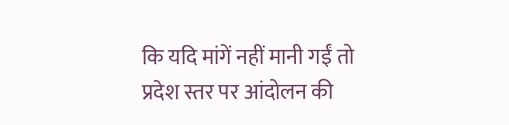कि यदि मांगें नहीं मानी गईं तो प्रदेश स्तर पर आंदोलन की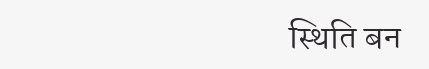स्थिति बन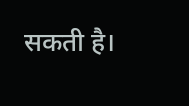सकती है।